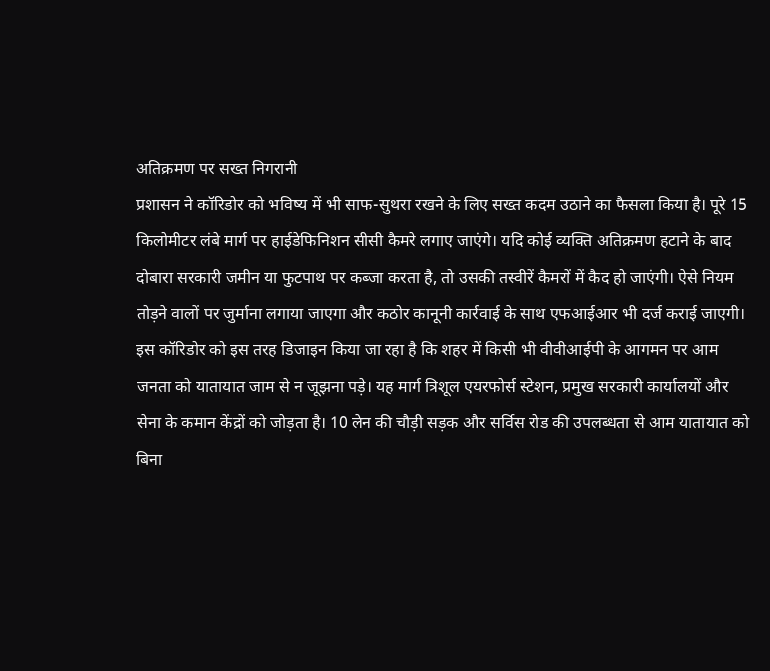अतिक्रमण पर सख्त निगरानी
प्रशासन ने कॉरिडोर को भविष्य में भी साफ-सुथरा रखने के लिए सख्त कदम उठाने का फैसला किया है। पूरे 15 किलोमीटर लंबे मार्ग पर हाईडेफिनिशन सीसी कैमरे लगाए जाएंगे। यदि कोई व्यक्ति अतिक्रमण हटाने के बाद दोबारा सरकारी जमीन या फुटपाथ पर कब्जा करता है, तो उसकी तस्वीरें कैमरों में कैद हो जाएंगी। ऐसे नियम तोड़ने वालों पर जुर्माना लगाया जाएगा और कठोर कानूनी कार्रवाई के साथ एफआईआर भी दर्ज कराई जाएगी।
इस कॉरिडोर को इस तरह डिजाइन किया जा रहा है कि शहर में किसी भी वीवीआईपी के आगमन पर आम जनता को यातायात जाम से न जूझना पड़े। यह मार्ग त्रिशूल एयरफोर्स स्टेशन, प्रमुख सरकारी कार्यालयों और सेना के कमान केंद्रों को जोड़ता है। 10 लेन की चौड़ी सड़क और सर्विस रोड की उपलब्धता से आम यातायात को बिना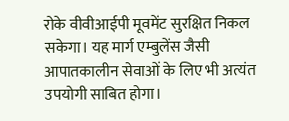रोके वीवीआईपी मूवमेंट सुरक्षित निकल सकेगा। यह मार्ग एम्बुलेंस जैसी आपातकालीन सेवाओं के लिए भी अत्यंत उपयोगी साबित होगा।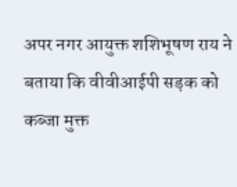अपर नगर आयुक्त शशिभूषण राय ने बताया कि वीवीआईपी सड़क को कब्जा मुक्त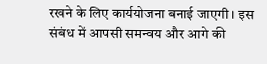रखने के लिए कार्ययोजना बनाई जाएगी। इस संबंध में आपसी समन्वय और आगे की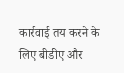कार्रवाई तय करने के लिए बीडीए और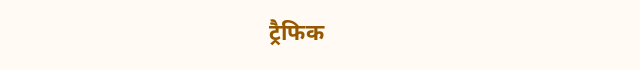ट्रैफिक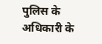पुलिस के अधिकारी के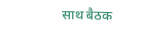साथ बैठक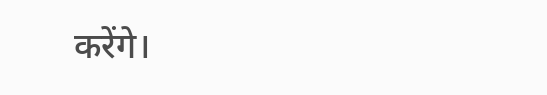करेंगे।